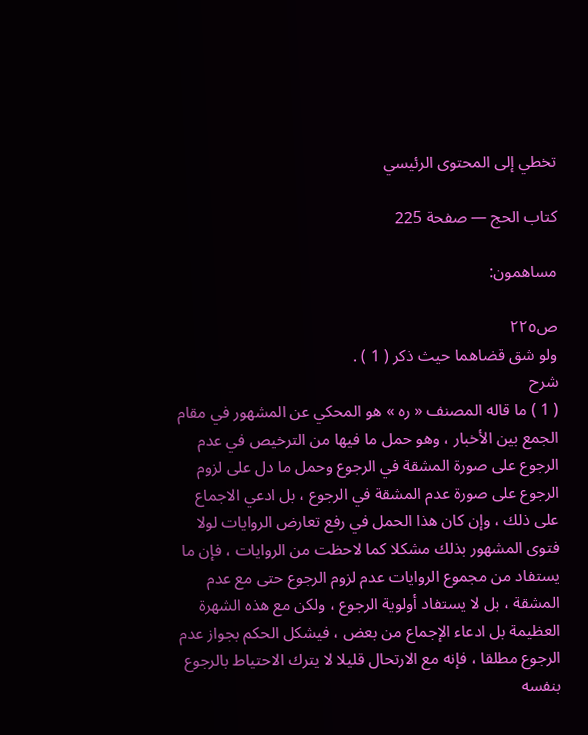تخطي إلى المحتوى الرئيسي

كتاب الحج — صفحة 225

مساهمون:

ص٢٢٥
ولو شق قضاهما حيث ذكر ( 1 ) .
شرح
( 1 ) ما قاله المصنف « ره » هو المحكي عن المشهور في مقام الجمع بين الأخبار ، وهو حمل ما فيها من الترخيص في عدم الرجوع على صورة المشقة في الرجوع وحمل ما دل على لزوم الرجوع على صورة عدم المشقة في الرجوع ، بل ادعي الاجماع على ذلك ، وإن كان هذا الحمل في رفع تعارض الروايات لولا فتوى المشهور بذلك مشكلا كما لاحظت من الروايات ، فإن ما يستفاد من مجموع الروايات عدم لزوم الرجوع حتى مع عدم المشقة ، بل لا يستفاد أولوية الرجوع ، ولكن مع هذه الشهرة العظيمة بل ادعاء الإجماع من بعض ، فيشكل الحكم بجواز عدم الرجوع مطلقا ، فإنه مع الارتحال قليلا لا يترك الاحتياط بالرجوع بنفسه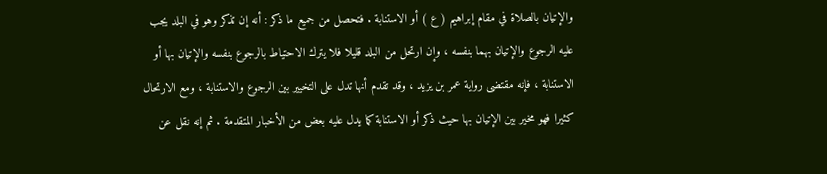والإتيان بالصلاة في مقام إبراهيم ( ع ) أو الاستنابة . فتحصل من جميع ما ذكر : أنه إن تذكر وهو في البلد يجب عليه الرجوع والإتيان بهما بنفسه ، وإن ارتحل من البلد قليلا فلا يترك الاحتياط بالرجوع بنفسه والإتيان بها أو الاستنابة ، فإنه مقتضى رواية عمر بن يزيد ، وقد تقدم أنها تدل على التخيير بين الرجوع والاستنابة ، ومع الارتحال كثيرا فهو مخير بين الإتيان بها حيث ذكر أو الاستنابة كما يدل عليه بعض من الأخبار المتقدمة . ثم إنه نقل عن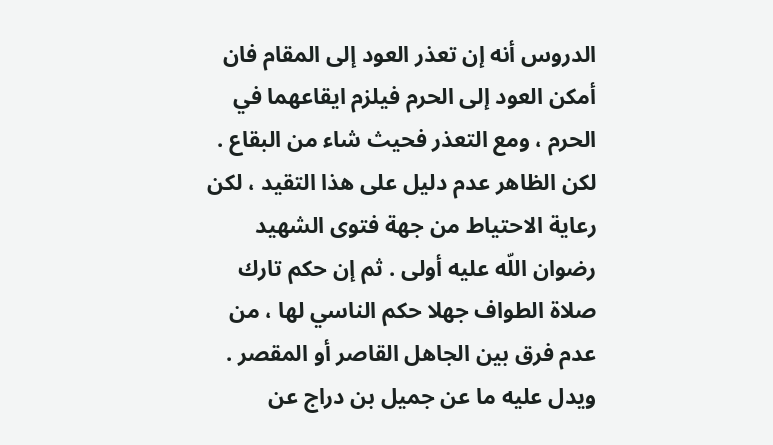الدروس أنه إن تعذر العود إلى المقام فان أمكن العود إلى الحرم فيلزم ايقاعهما في الحرم ، ومع التعذر فحيث شاء من البقاع . لكن الظاهر عدم دليل على هذا التقيد ، لكن رعاية الاحتياط من جهة فتوى الشهيد رضوان اللّه عليه أولى . ثم إن حكم تارك صلاة الطواف جهلا حكم الناسي لها ، من عدم فرق بين الجاهل القاصر أو المقصر . ويدل عليه ما عن جميل بن دراج عن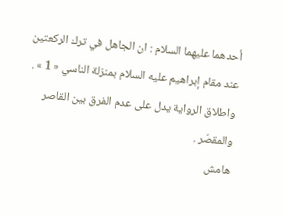أحدهما عليهما السلام : ان الجاهل في ترك الركعتين عند مقام إبراهيم عليه السلام بمنزلة الناسي « 1 » . واطلاق الرواية يدل على عدم الفرق بين القاصر والمقصّر .
هامش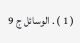( 1 ) . الوسائل ج 9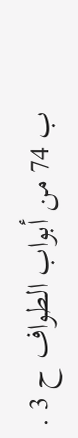ب 74 من أبواب الطواف ح 3 .